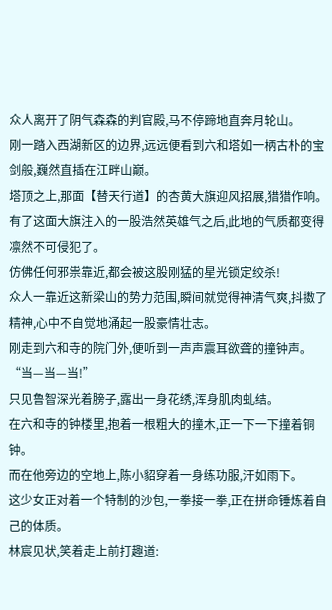众人离开了阴气森森的判官殿,马不停蹄地直奔月轮山。
刚一踏入西湖新区的边界,远远便看到六和塔如一柄古朴的宝剑般,巍然直插在江畔山巅。
塔顶之上,那面【替天行道】的杏黄大旗迎风招展,猎猎作响。
有了这面大旗注入的一股浩然英雄气之后,此地的气质都变得凛然不可侵犯了。
仿佛任何邪祟靠近,都会被这股刚猛的星光锁定绞杀!
众人一靠近这新梁山的势力范围,瞬间就觉得神清气爽,抖擞了精神,心中不自觉地涌起一股豪情壮志。
刚走到六和寺的院门外,便听到一声声震耳欲聋的撞钟声。
“当—当—当!”
只见鲁智深光着膀子,露出一身花绣,浑身肌肉虬结。
在六和寺的钟楼里,抱着一根粗大的撞木,正一下一下撞着铜钟。
而在他旁边的空地上,陈小貂穿着一身练功服,汗如雨下。
这少女正对着一个特制的沙包,一拳接一拳,正在拼命锤炼着自己的体质。
林宸见状,笑着走上前打趣道: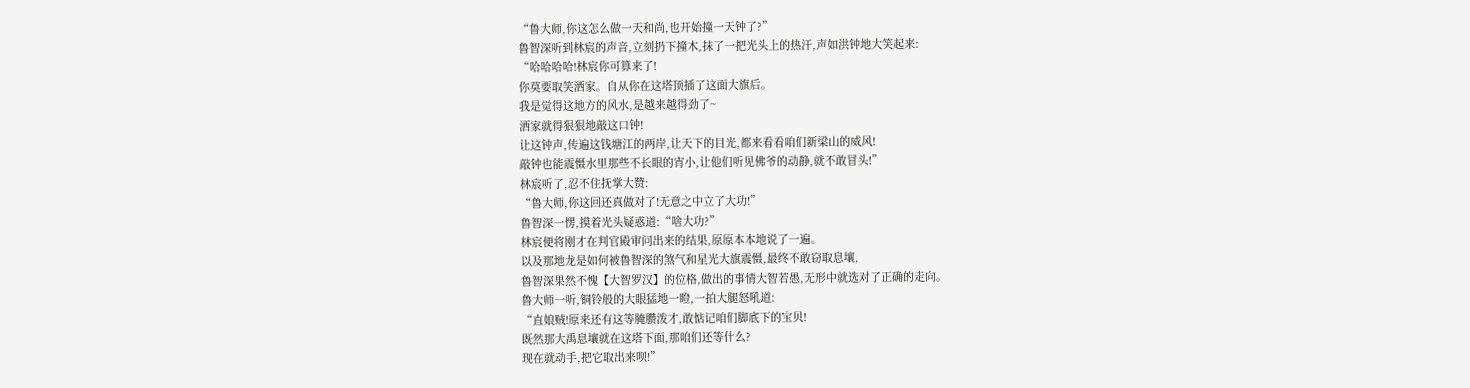“鲁大师,你这怎么做一天和尚,也开始撞一天钟了?”
鲁智深听到林宸的声音,立刻扔下撞木,抹了一把光头上的热汗,声如洪钟地大笑起来:
“哈哈哈哈!林宸你可算来了!
你莫要取笑洒家。自从你在这塔顶插了这面大旗后。
我是觉得这地方的风水,是越来越得劲了~
洒家就得狠狠地敲这口钟!
让这钟声,传遍这钱塘江的两岸,让天下的目光,都来看看咱们新梁山的威风!
敲钟也能震慑水里那些不长眼的宵小,让他们听见佛爷的动静,就不敢冒头!”
林宸听了,忍不住抚掌大赞:
“鲁大师,你这回还真做对了!无意之中立了大功!”
鲁智深一愣,摸着光头疑惑道:“啥大功?”
林宸便将刚才在判官殿审问出来的结果,原原本本地说了一遍。
以及那地龙是如何被鲁智深的煞气和星光大旗震慑,最终不敢窃取息壤,
鲁智深果然不愧【大智罗汉】的位格,做出的事情大智若愚,无形中就选对了正确的走向。
鲁大师一听,铜铃般的大眼猛地一瞪,一拍大腿怒吼道:
“直娘贼!原来还有这等腌臜泼才,敢惦记咱们脚底下的宝贝!
既然那大禹息壤就在这塔下面,那咱们还等什么?
现在就动手,把它取出来呗!”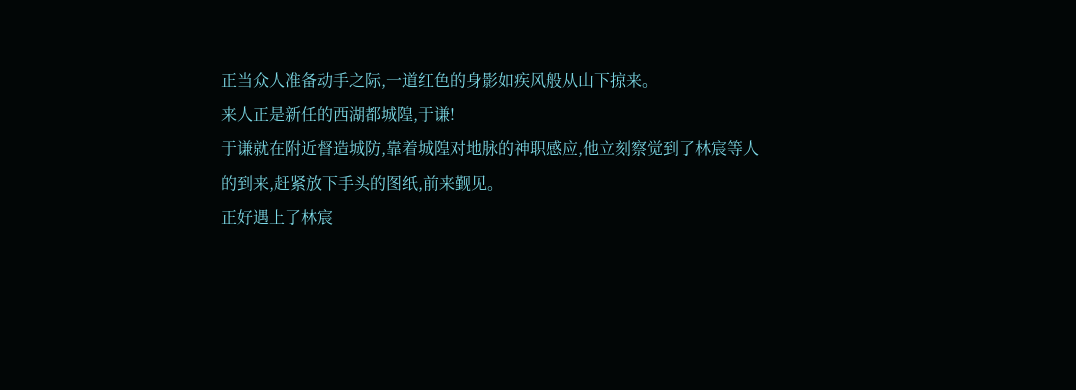正当众人准备动手之际,一道红色的身影如疾风般从山下掠来。
来人正是新任的西湖都城隍,于谦!
于谦就在附近督造城防,靠着城隍对地脉的神职感应,他立刻察觉到了林宸等人的到来,赶紧放下手头的图纸,前来觐见。
正好遇上了林宸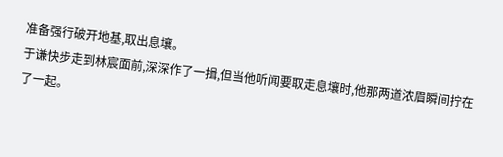准备强行破开地基,取出息壤。
于谦快步走到林宸面前,深深作了一揖,但当他听闻要取走息壤时,他那两道浓眉瞬间拧在了一起。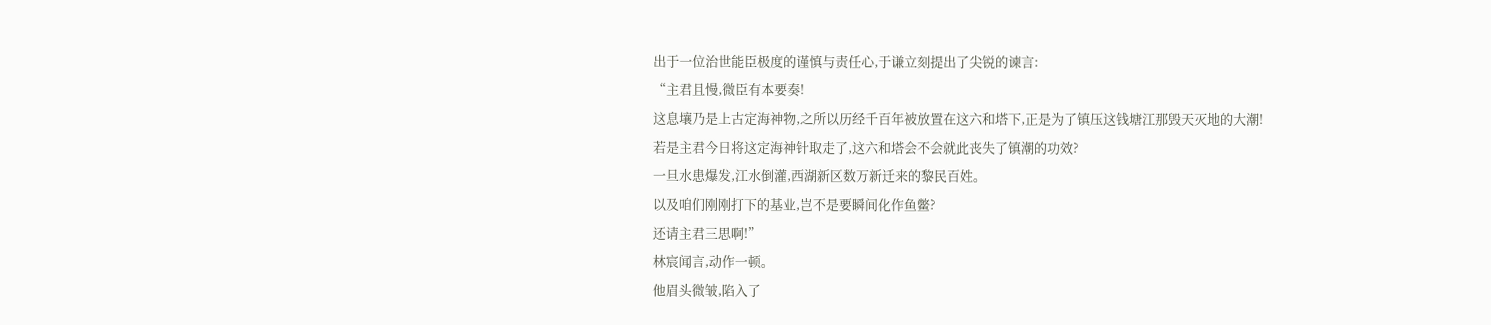出于一位治世能臣极度的谨慎与责任心,于谦立刻提出了尖锐的谏言:
“主君且慢,微臣有本要奏!
这息壤乃是上古定海神物,之所以历经千百年被放置在这六和塔下,正是为了镇压这钱塘江那毁天灭地的大潮!
若是主君今日将这定海神针取走了,这六和塔会不会就此丧失了镇潮的功效?
一旦水患爆发,江水倒灌,西湖新区数万新迁来的黎民百姓。
以及咱们刚刚打下的基业,岂不是要瞬间化作鱼鳖?
还请主君三思啊!”
林宸闻言,动作一顿。
他眉头微皱,陷入了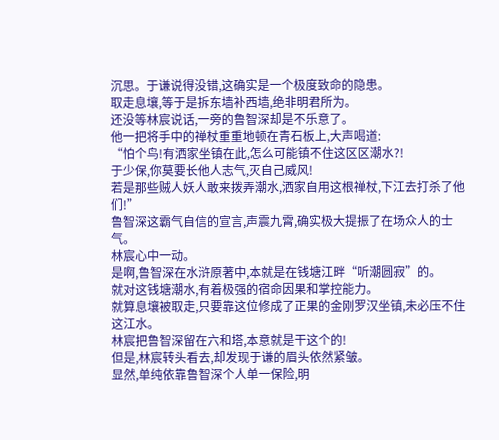沉思。于谦说得没错,这确实是一个极度致命的隐患。
取走息壤,等于是拆东墙补西墙,绝非明君所为。
还没等林宸说话,一旁的鲁智深却是不乐意了。
他一把将手中的禅杖重重地顿在青石板上,大声喝道:
“怕个鸟!有洒家坐镇在此,怎么可能镇不住这区区潮水?!
于少保,你莫要长他人志气,灭自己威风!
若是那些贼人妖人敢来拨弄潮水,洒家自用这根禅杖,下江去打杀了他们!”
鲁智深这霸气自信的宣言,声震九霄,确实极大提振了在场众人的士气。
林宸心中一动。
是啊,鲁智深在水浒原著中,本就是在钱塘江畔“听潮圆寂”的。
就对这钱塘潮水,有着极强的宿命因果和掌控能力。
就算息壤被取走,只要靠这位修成了正果的金刚罗汉坐镇,未必压不住这江水。
林宸把鲁智深留在六和塔,本意就是干这个的!
但是,林宸转头看去,却发现于谦的眉头依然紧皱。
显然,单纯依靠鲁智深个人单一保险,明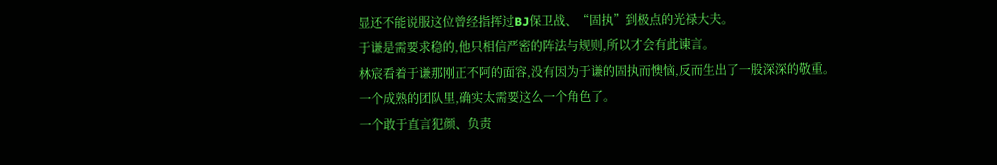显还不能说服这位曾经指挥过BJ保卫战、“固执”到极点的光禄大夫。
于谦是需要求稳的,他只相信严密的阵法与规则,所以才会有此谏言。
林宸看着于谦那刚正不阿的面容,没有因为于谦的固执而懊恼,反而生出了一股深深的敬重。
一个成熟的团队里,确实太需要这么一个角色了。
一个敢于直言犯颜、负责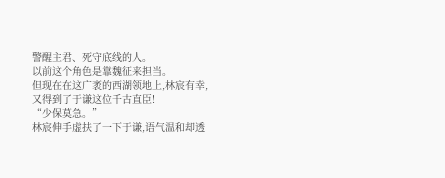警醒主君、死守底线的人。
以前这个角色是靠魏征来担当。
但现在在这广袤的西湖领地上,林宸有幸,又得到了于谦这位千古直臣!
“少保莫急。”
林宸伸手虚扶了一下于谦,语气温和却透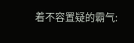着不容置疑的霸气: